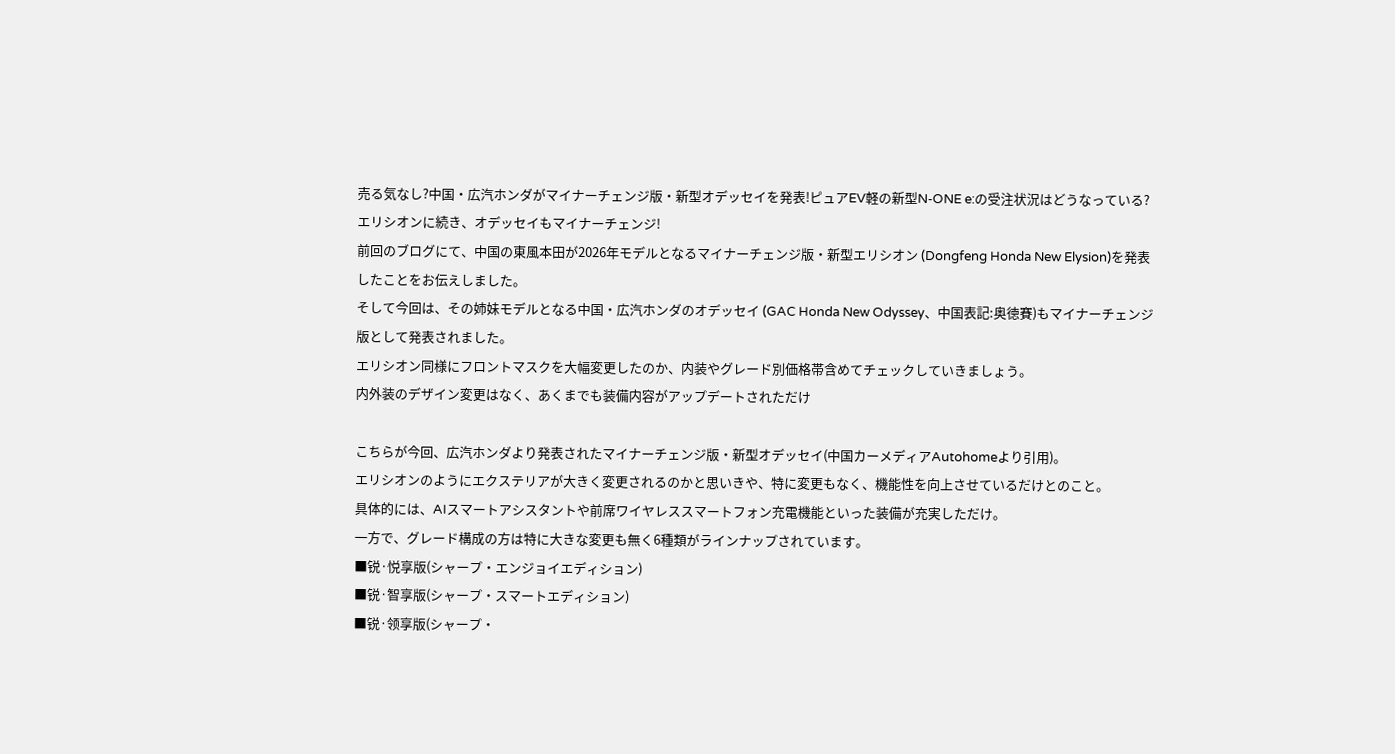売る気なし?中国・広汽ホンダがマイナーチェンジ版・新型オデッセイを発表!ピュアEV軽の新型N-ONE e:の受注状況はどうなっている?
エリシオンに続き、オデッセイもマイナーチェンジ!
前回のブログにて、中国の東風本田が2026年モデルとなるマイナーチェンジ版・新型エリシオン (Dongfeng Honda New Elysion)を発表したことをお伝えしました。
そして今回は、その姉妹モデルとなる中国・広汽ホンダのオデッセイ (GAC Honda New Odyssey、中国表記:奥徳賽)もマイナーチェンジ版として発表されました。
エリシオン同様にフロントマスクを大幅変更したのか、内装やグレード別価格帯含めてチェックしていきましょう。
内外装のデザイン変更はなく、あくまでも装備内容がアップデートされただけ

こちらが今回、広汽ホンダより発表されたマイナーチェンジ版・新型オデッセイ(中国カーメディアAutohomeより引用)。
エリシオンのようにエクステリアが大きく変更されるのかと思いきや、特に変更もなく、機能性を向上させているだけとのこと。
具体的には、AIスマートアシスタントや前席ワイヤレススマートフォン充電機能といった装備が充実しただけ。
一方で、グレード構成の方は特に大きな変更も無く6種類がラインナップされています。
■锐·悦享版(シャープ・エンジョイエディション)
■锐·智享版(シャープ・スマートエディション)
■锐·领享版(シャープ・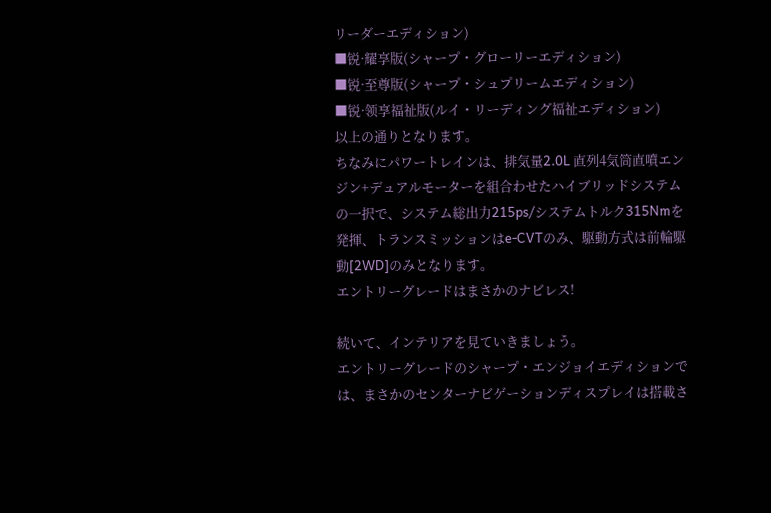リーダーエディション)
■锐·耀享版(シャープ・グローリーエディション)
■锐·至尊版(シャープ・シュプリームエディション)
■锐·领享福祉版(ルイ・リーディング福祉エディション)
以上の通りとなります。
ちなみにパワートレインは、排気量2.0L 直列4気筒直噴エンジン+デュアルモーターを組合わせたハイブリッドシステムの一択で、システム総出力215ps/システムトルク315Nmを発揮、トランスミッションはe-CVTのみ、駆動方式は前輪駆動[2WD]のみとなります。
エントリーグレードはまさかのナビレス!

続いて、インテリアを見ていきましょう。
エントリーグレードのシャープ・エンジョイエディションでは、まさかのセンターナビゲーションディスプレイは搭載さ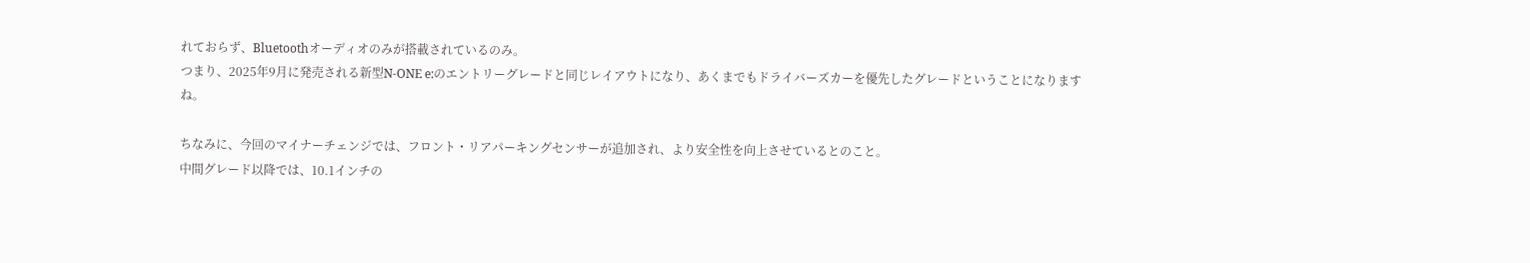れておらず、Bluetoothオーディオのみが搭載されているのみ。
つまり、2025年9月に発売される新型N-ONE e:のエントリーグレードと同じレイアウトになり、あくまでもドライバーズカーを優先したグレードということになりますね。

ちなみに、今回のマイナーチェンジでは、フロント・リアパーキングセンサーが追加され、より安全性を向上させているとのこと。
中間グレード以降では、10.1インチの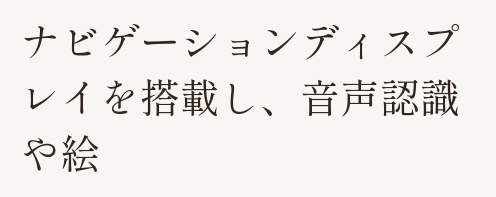ナビゲーションディスプレイを搭載し、音声認識や絵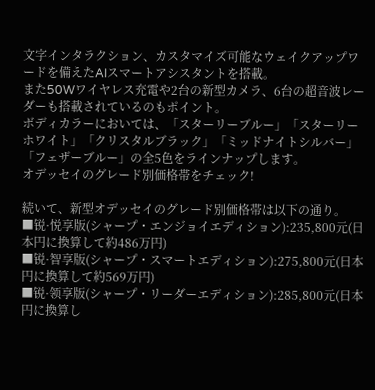文字インタラクション、カスタマイズ可能なウェイクアップワードを備えたAIスマートアシスタントを搭載。
また50Wワイヤレス充電や2台の新型カメラ、6台の超音波レーダーも搭載されているのもポイント。
ボディカラーにおいては、「スターリーブルー」「スターリーホワイト」「クリスタルブラック」「ミッドナイトシルバー」「フェザーブルー」の全5色をラインナップします。
オデッセイのグレード別価格帯をチェック!

続いて、新型オデッセイのグレード別価格帯は以下の通り。
■锐·悦享版(シャープ・エンジョイエディション):235,800元(日本円に換算して約486万円)
■锐·智享版(シャープ・スマートエディション):275,800元(日本円に換算して約569万円)
■锐·领享版(シャープ・リーダーエディション):285,800元(日本円に換算し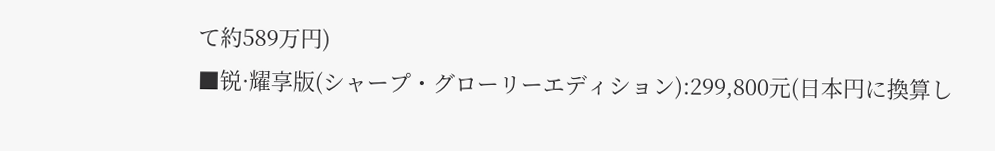て約589万円)
■锐·耀享版(シャープ・グローリーエディション):299,800元(日本円に換算し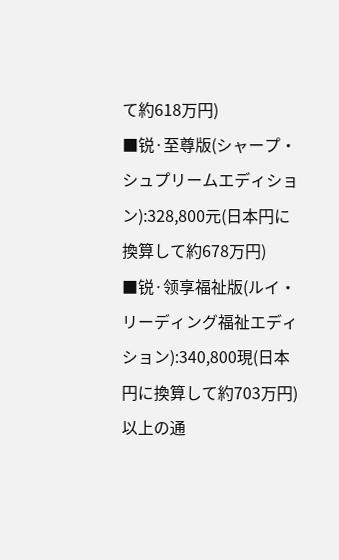て約618万円)
■锐·至尊版(シャープ・シュプリームエディション):328,800元(日本円に換算して約678万円)
■锐·领享福祉版(ルイ・リーディング福祉エディション):340,800現(日本円に換算して約703万円)
以上の通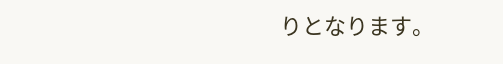りとなります。